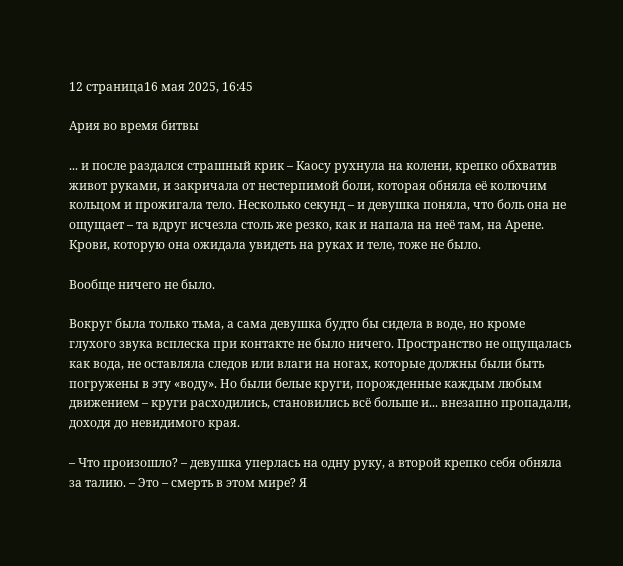12 страница16 мая 2025, 16:45

Ария во время битвы

... и после раздался страшный крик – Каосу рухнула на колени, крепко обхватив живот руками, и закричала от нестерпимой боли, которая обняла её колючим кольцом и прожигала тело. Несколько секунд – и девушка поняла, что боль она не ощущает – та вдруг исчезла столь же резко, как и напала на неё там, на Арене. Крови, которую она ожидала увидеть на руках и теле, тоже не было.

Вообще ничего не было.

Вокруг была только тьма, а сама девушка будто бы сидела в воде, но кроме глухого звука всплеска при контакте не было ничего. Пространство не ощущалась как вода, не оставляла следов или влаги на ногах, которые должны были быть погружены в эту «воду». Но были белые круги, порожденные каждым любым движением – круги расходились, становились всё больше и... внезапно пропадали, доходя до невидимого края.

– Что произошло? – девушка уперлась на одну руку, а второй крепко себя обняла за талию. – Это – смерть в этом мире? Я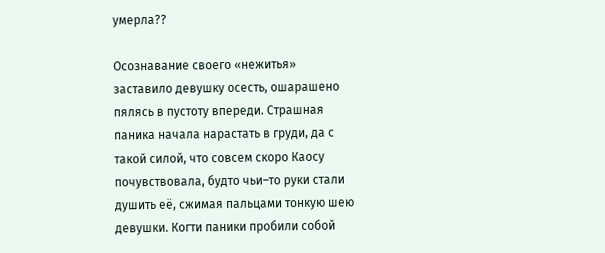умерла??

Осознавание своего «нежитья» заставило девушку осесть, ошарашено пялясь в пустоту впереди. Страшная паника начала нарастать в груди, да с такой силой, что совсем скоро Каосу почувствовала, будто чьи–то руки стали душить её, сжимая пальцами тонкую шею девушки. Когти паники пробили собой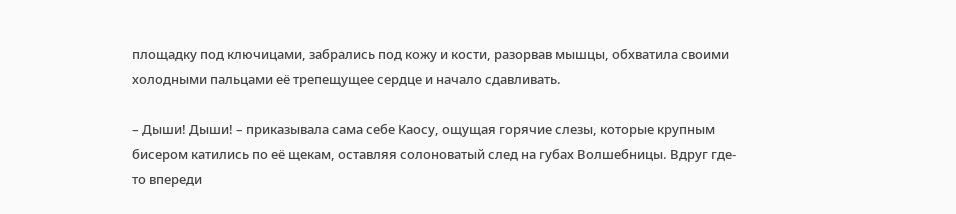площадку под ключицами, забрались под кожу и кости, разорвав мышцы, обхватила своими холодными пальцами её трепещущее сердце и начало сдавливать.

– Дыши! Дыши! – приказывала сама себе Каосу, ощущая горячие слезы, которые крупным бисером катились по её щекам, оставляя солоноватый след на губах Волшебницы. Вдруг где-то впереди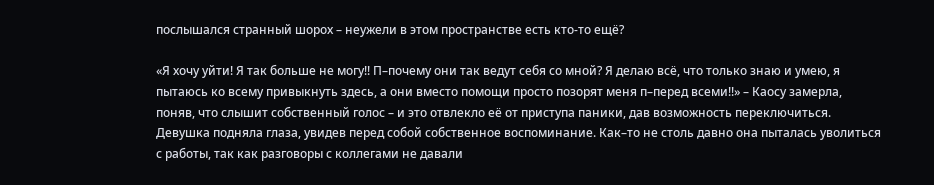послышался странный шорох – неужели в этом пространстве есть кто-то ещё?

«Я хочу уйти! Я так больше не могу!! П–почему они так ведут себя со мной? Я делаю всё, что только знаю и умею, я пытаюсь ко всему привыкнуть здесь, а они вместо помощи просто позорят меня п–перед всеми!!» – Каосу замерла, поняв, что слышит собственный голос – и это отвлекло её от приступа паники, дав возможность переключиться. Девушка подняла глаза, увидев перед собой собственное воспоминание. Как–то не столь давно она пыталась уволиться с работы, так как разговоры с коллегами не давали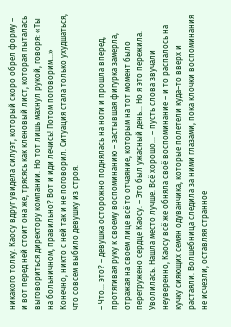никакого толку. Каосу вдруг увидела силуэт, который скоро обрел форму – и вот перед ней стоит она же, трясясь как кленовый лист, которая пыталась выговориться директору компании. Но тот лишь махнул рукой, говоря: «Ты на больничном, правильно? Вот и иди лечись! Потом поговорим...» Конечно, никто с ней так и не поговорил. Ситуация стала только ухудшаться, что совсем выбило девушку из строя.

– Что... это? – девушка осторожно поднялась на ноги и прошла вперед, протягивая руку к своему воспоминанию – застывшая фигурка замерла, отражая на своем лице всё то отчаяние, которым на тот момент было перегружено сердце Каосу. – Это был ужасный день... Но я это пережила. Уволилась. Нашла место лучше. Всё хорошо... – пусть слова звучали неуверенно, Каосу всё же обняла своё воспоминание – и то распалось на кучку сияющих семян одуванчика, которые полетели куда–то вверх и растаяли. Волшебница следила за ними глазами, пока клочки воспоминания не исчезли, оставляя странное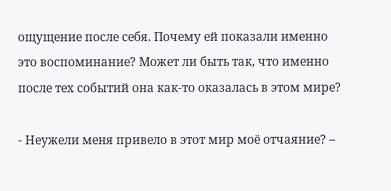ощущение после себя. Почему ей показали именно это воспоминание? Может ли быть так, что именно после тех событий она как-то оказалась в этом мире?

- Неужели меня привело в этот мир моё отчаяние? –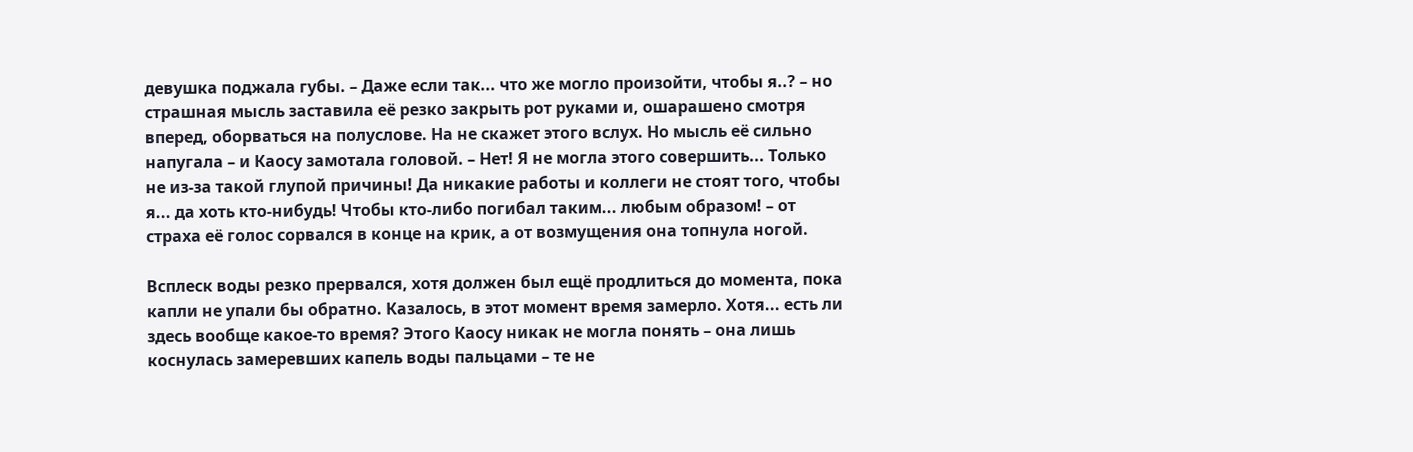девушка поджала губы. – Даже если так... что же могло произойти, чтобы я..? – но страшная мысль заставила её резко закрыть рот руками и, ошарашено смотря вперед, оборваться на полуслове. На не скажет этого вслух. Но мысль её сильно напугала – и Каосу замотала головой. – Нет! Я не могла этого совершить... Только не из-за такой глупой причины! Да никакие работы и коллеги не стоят того, чтобы я... да хоть кто-нибудь! Чтобы кто-либо погибал таким... любым образом! – от страха её голос сорвался в конце на крик, а от возмущения она топнула ногой.

Всплеск воды резко прервался, хотя должен был ещё продлиться до момента, пока капли не упали бы обратно. Казалось, в этот момент время замерло. Хотя... есть ли здесь вообще какое-то время? Этого Каосу никак не могла понять – она лишь коснулась замеревших капель воды пальцами – те не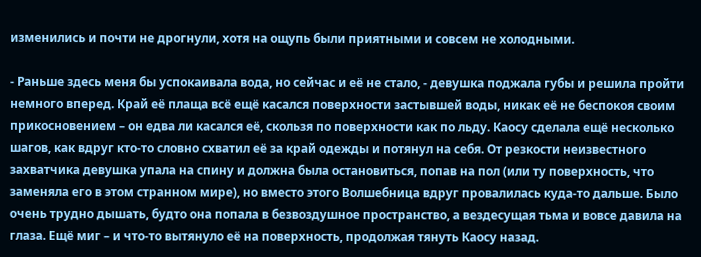изменились и почти не дрогнули, хотя на ощупь были приятными и совсем не холодными.

- Раньше здесь меня бы успокаивала вода, но сейчас и её не стало, - девушка поджала губы и решила пройти немного вперед. Край её плаща всё ещё касался поверхности застывшей воды, никак её не беспокоя своим прикосновением – он едва ли касался её, скользя по поверхности как по льду. Каосу сделала ещё несколько шагов, как вдруг кто-то словно схватил её за край одежды и потянул на себя. От резкости неизвестного захватчика девушка упала на спину и должна была остановиться, попав на пол (или ту поверхность, что заменяла его в этом странном мире), но вместо этого Волшебница вдруг провалилась куда-то дальше. Было очень трудно дышать, будто она попала в безвоздушное пространство, а вездесущая тьма и вовсе давила на глаза. Ещё миг – и что-то вытянуло её на поверхность, продолжая тянуть Каосу назад.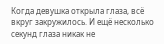Когда девушка открыла глаза, всё вкруг закружилось. И ещё несколько секунд глаза никак не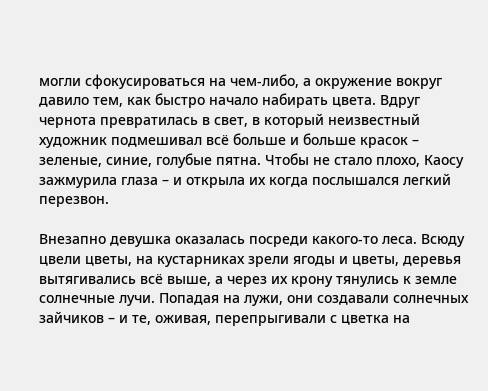могли сфокусироваться на чем-либо, а окружение вокруг давило тем, как быстро начало набирать цвета. Вдруг чернота превратилась в свет, в который неизвестный художник подмешивал всё больше и больше красок – зеленые, синие, голубые пятна. Чтобы не стало плохо, Каосу зажмурила глаза – и открыла их когда послышался легкий перезвон.

Внезапно девушка оказалась посреди какого-то леса. Всюду цвели цветы, на кустарниках зрели ягоды и цветы, деревья вытягивались всё выше, а через их крону тянулись к земле солнечные лучи. Попадая на лужи, они создавали солнечных зайчиков – и те, оживая, перепрыгивали с цветка на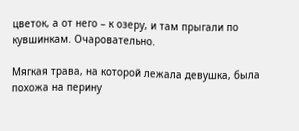цветок, а от него – к озеру, и там прыгали по кувшинкам. Очаровательно.

Мягкая трава, на которой лежала девушка, была похожа на перину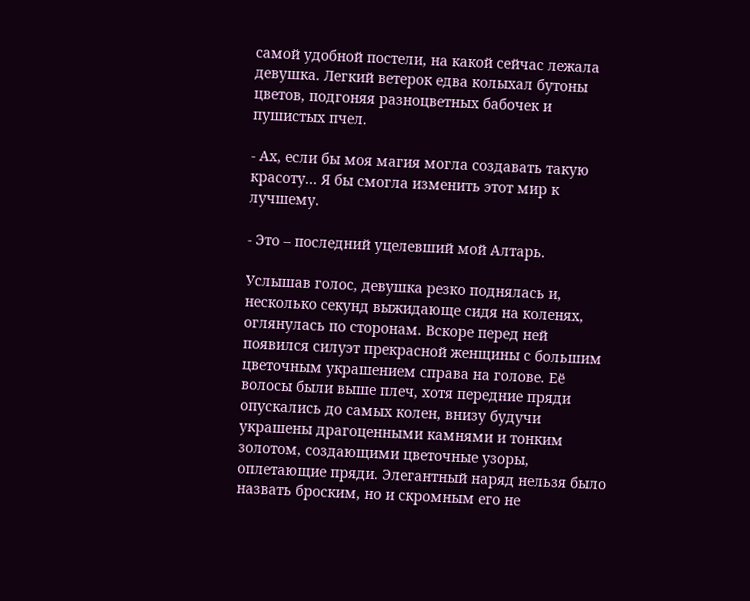самой удобной постели, на какой сейчас лежала девушка. Легкий ветерок едва колыхал бутоны цветов, подгоняя разноцветных бабочек и пушистых пчел.

- Ах, если бы моя магия могла создавать такую красоту... Я бы смогла изменить этот мир к лучшему.

- Это – последний уцелевший мой Алтарь.

Услышав голос, девушка резко поднялась и, несколько секунд выжидающе сидя на коленях, оглянулась по сторонам. Вскоре перед ней появился силуэт прекрасной женщины с большим цветочным украшением справа на голове. Её волосы были выше плеч, хотя передние пряди опускались до самых колен, внизу будучи украшены драгоценными камнями и тонким золотом, создающими цветочные узоры, оплетающие пряди. Элегантный наряд нельзя было назвать броским, но и скромным его не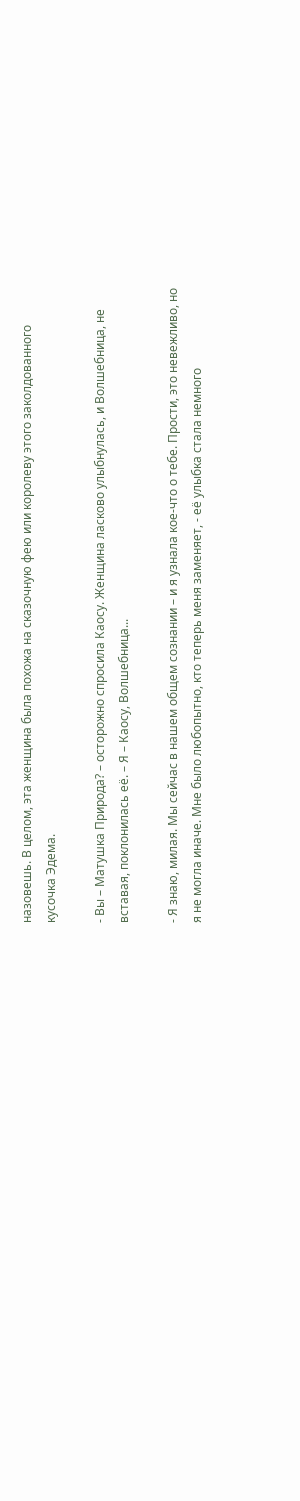назовешь. В целом, эта женщина была похожа на сказочную фею или королеву этого заколдованного кусочка Эдема.

- Вы – Матушка Природа? – осторожно спросила Каосу. Женщина ласково улыбнулась, и Волшебница, не вставая, поклонилась её. – Я – Каосу, Волшебница...

- Я знаю, милая. Мы сейчас в нашем общем сознании – и я узнала кое-что о тебе. Прости, это невежливо, но я не могла иначе. Мне было любопытно, кто теперь меня заменяет, - её улыбка стала немного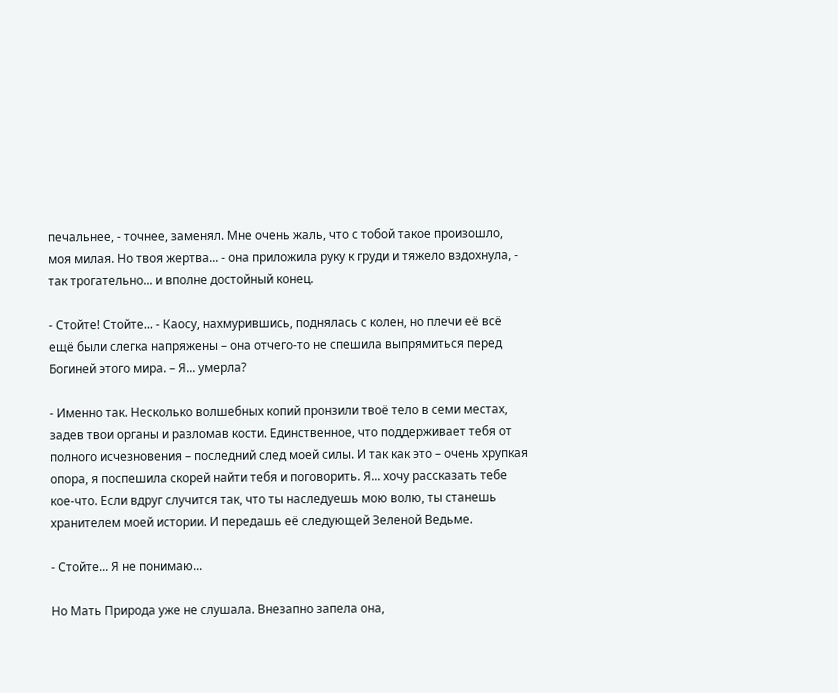печальнее, - точнее, заменял. Мне очень жаль, что с тобой такое произошло, моя милая. Но твоя жертва... - она приложила руку к груди и тяжело вздохнула, - так трогательно... и вполне достойный конец.

- Стойте! Стойте... - Каосу, нахмурившись, поднялась с колен, но плечи её всё ещё были слегка напряжены – она отчего-то не спешила выпрямиться перед Богиней этого мира. – Я... умерла?

- Именно так. Несколько волшебных копий пронзили твоё тело в семи местах, задев твои органы и разломав кости. Единственное, что поддерживает тебя от полного исчезновения – последний след моей силы. И так как это – очень хрупкая опора, я поспешила скорей найти тебя и поговорить. Я... хочу рассказать тебе кое-что. Если вдруг случится так, что ты наследуешь мою волю, ты станешь хранителем моей истории. И передашь её следующей Зеленой Ведьме.

- Стойте... Я не понимаю...

Но Мать Природа уже не слушала. Внезапно запела она,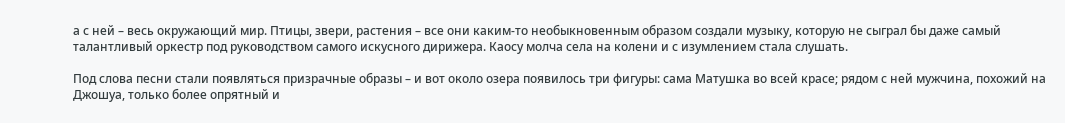а с ней – весь окружающий мир. Птицы, звери, растения – все они каким-то необыкновенным образом создали музыку, которую не сыграл бы даже самый талантливый оркестр под руководством самого искусного дирижера. Каосу молча села на колени и с изумлением стала слушать.

Под слова песни стали появляться призрачные образы – и вот около озера появилось три фигуры: сама Матушка во всей красе; рядом с ней мужчина, похожий на Джошуа, только более опрятный и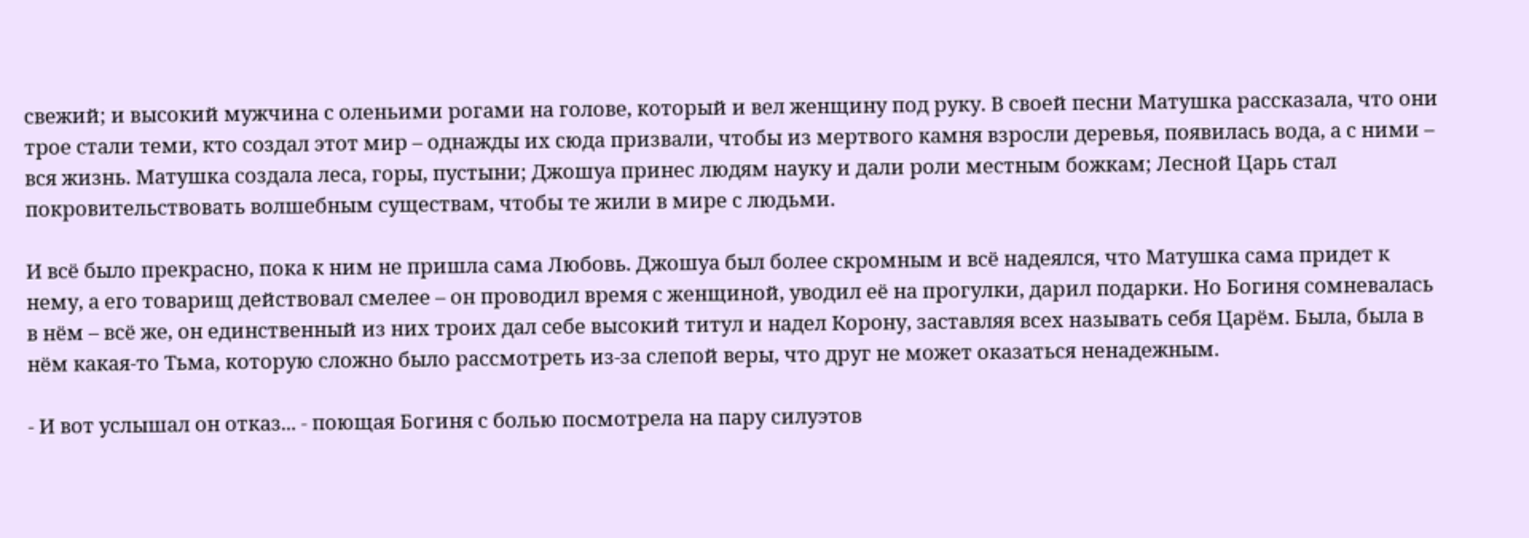свежий; и высокий мужчина с оленьими рогами на голове, который и вел женщину под руку. В своей песни Матушка рассказала, что они трое стали теми, кто создал этот мир – однажды их сюда призвали, чтобы из мертвого камня взросли деревья, появилась вода, а с ними – вся жизнь. Матушка создала леса, горы, пустыни; Джошуа принес людям науку и дали роли местным божкам; Лесной Царь стал покровительствовать волшебным существам, чтобы те жили в мире с людьми.

И всё было прекрасно, пока к ним не пришла сама Любовь. Джошуа был более скромным и всё надеялся, что Матушка сама придет к нему, а его товарищ действовал смелее – он проводил время с женщиной, уводил её на прогулки, дарил подарки. Но Богиня сомневалась в нём – всё же, он единственный из них троих дал себе высокий титул и надел Корону, заставляя всех называть себя Царём. Была, была в нём какая-то Тьма, которую сложно было рассмотреть из-за слепой веры, что друг не может оказаться ненадежным.

- И вот услышал он отказ... - поющая Богиня с болью посмотрела на пару силуэтов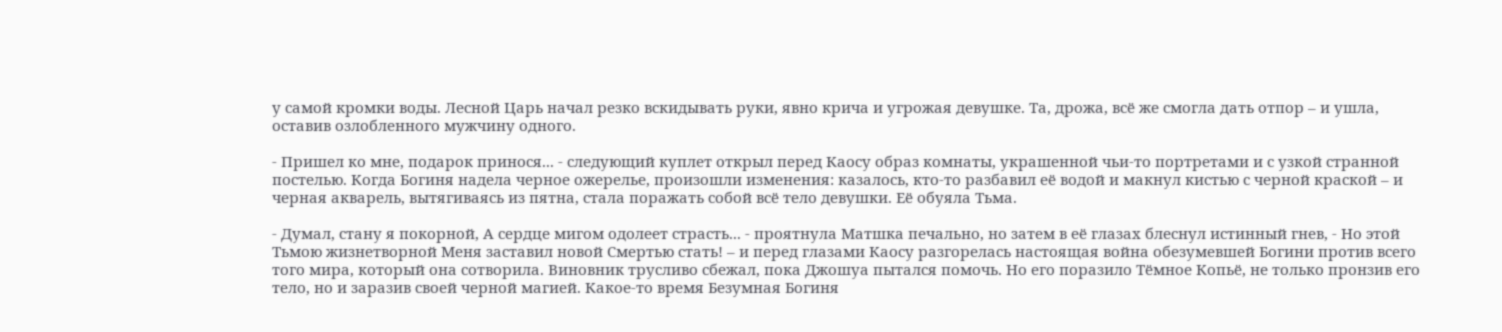у самой кромки воды. Лесной Царь начал резко вскидывать руки, явно крича и угрожая девушке. Та, дрожа, всё же смогла дать отпор – и ушла, оставив озлобленного мужчину одного.

- Пришел ко мне, подарок принося... - следующий куплет открыл перед Каосу образ комнаты, украшенной чьи-то портретами и с узкой странной постелью. Когда Богиня надела черное ожерелье, произошли изменения: казалось, кто-то разбавил её водой и макнул кистью с черной краской – и черная акварель, вытягиваясь из пятна, стала поражать собой всё тело девушки. Её обуяла Тьма.

- Думал, стану я покорной, А сердце мигом одолеет страсть... - проятнула Матшка печально, но затем в её глазах блеснул истинный гнев, - Но этой Тьмою жизнетворной Меня заставил новой Смертью стать! – и перед глазами Каосу разгорелась настоящая война обезумевшей Богини против всего того мира, который она сотворила. Виновник трусливо сбежал, пока Джошуа пытался помочь. Но его поразило Тёмное Копьё, не только пронзив его тело, но и заразив своей черной магией. Какое-то время Безумная Богиня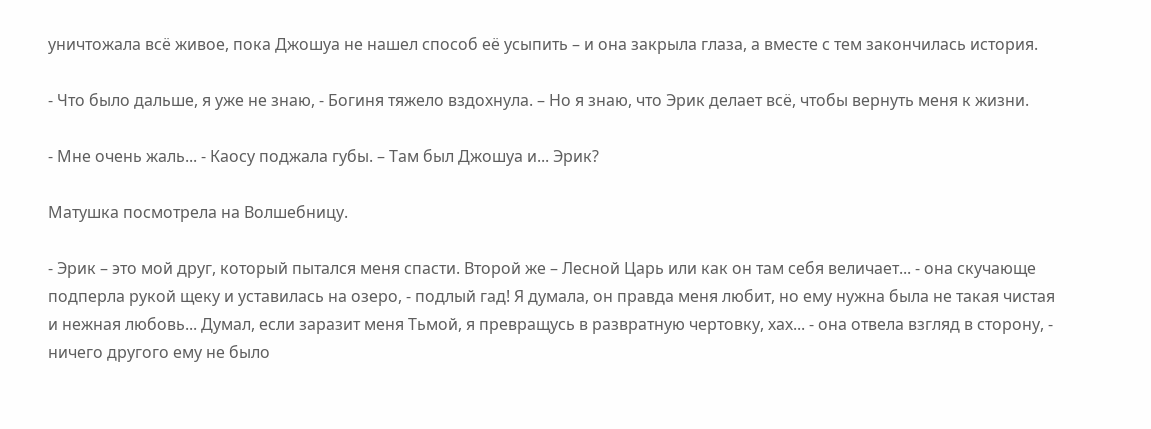уничтожала всё живое, пока Джошуа не нашел способ её усыпить – и она закрыла глаза, а вместе с тем закончилась история.

- Что было дальше, я уже не знаю, - Богиня тяжело вздохнула. – Но я знаю, что Эрик делает всё, чтобы вернуть меня к жизни.

- Мне очень жаль... - Каосу поджала губы. – Там был Джошуа и... Эрик?

Матушка посмотрела на Волшебницу.

- Эрик – это мой друг, который пытался меня спасти. Второй же – Лесной Царь или как он там себя величает... - она скучающе подперла рукой щеку и уставилась на озеро, - подлый гад! Я думала, он правда меня любит, но ему нужна была не такая чистая и нежная любовь... Думал, если заразит меня Тьмой, я превращусь в развратную чертовку, хах... - она отвела взгляд в сторону, - ничего другого ему не было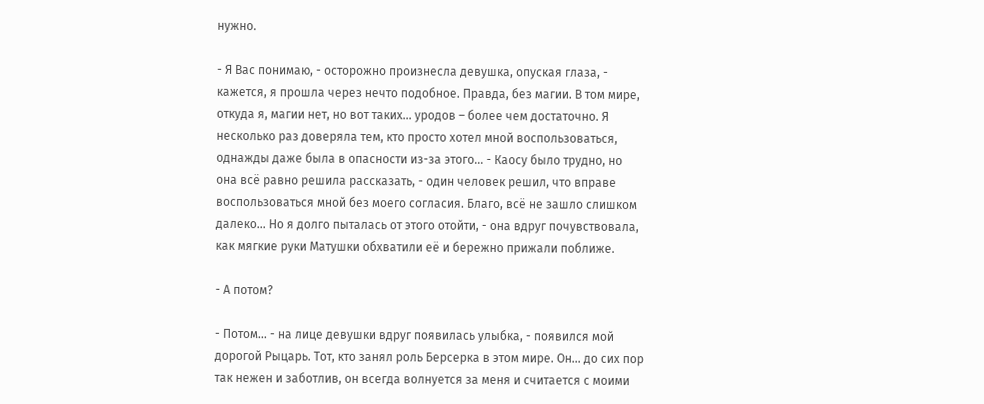нужно.

- Я Вас понимаю, - осторожно произнесла девушка, опуская глаза, - кажется, я прошла через нечто подобное. Правда, без магии. В том мире, откуда я, магии нет, но вот таких... уродов – более чем достаточно. Я несколько раз доверяла тем, кто просто хотел мной воспользоваться, однажды даже была в опасности из-за этого... - Каосу было трудно, но она всё равно решила рассказать, - один человек решил, что вправе воспользоваться мной без моего согласия. Благо, всё не зашло слишком далеко... Но я долго пыталась от этого отойти, - она вдруг почувствовала, как мягкие руки Матушки обхватили её и бережно прижали поближе.

- А потом?

- Потом... - на лице девушки вдруг появилась улыбка, - появился мой дорогой Рыцарь. Тот, кто занял роль Берсерка в этом мире. Он... до сих пор так нежен и заботлив, он всегда волнуется за меня и считается с моими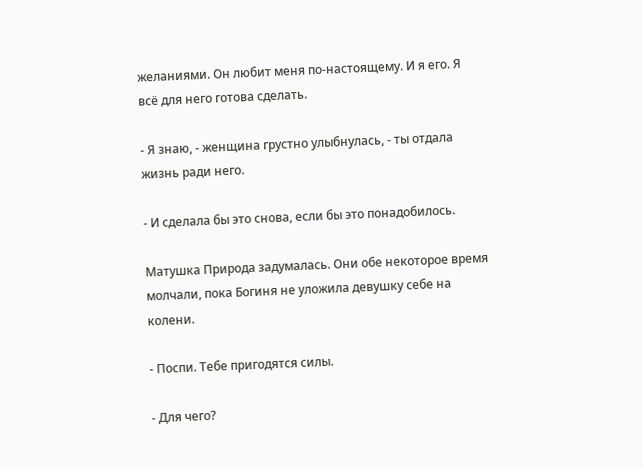желаниями. Он любит меня по-настоящему. И я его. Я всё для него готова сделать.

- Я знаю, - женщина грустно улыбнулась, - ты отдала жизнь ради него.

- И сделала бы это снова, если бы это понадобилось.

Матушка Природа задумалась. Они обе некоторое время молчали, пока Богиня не уложила девушку себе на колени.

- Поспи. Тебе пригодятся силы.

- Для чего?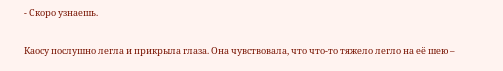- Скоро узнаешь.

Каосу послушно легла и прикрыла глаза. Она чувствовала, что что-то тяжело легло на её шею –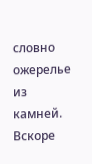словно ожерелье из камней. Вскоре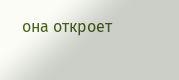она откроет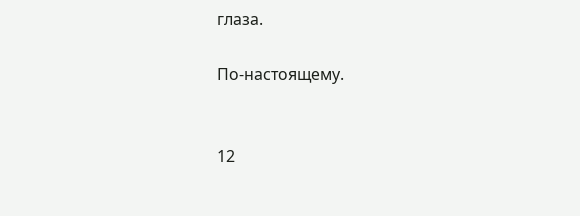глаза.

По-настоящему.


12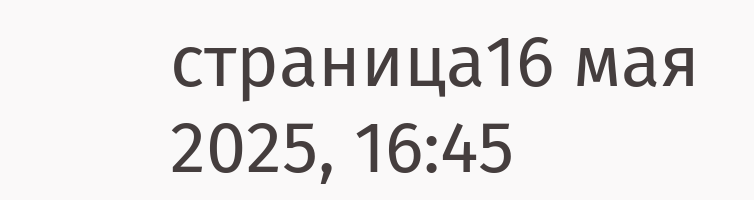страница16 мая 2025, 16:45